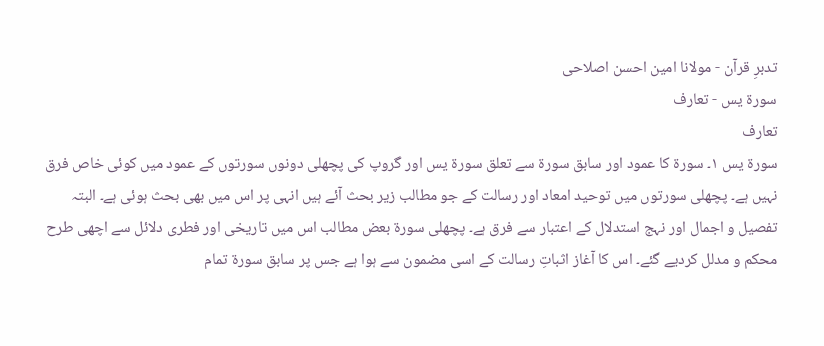تدبرِ قرآن - مولانا امین احسن اصلاحی
سورۃ يس - تعارف
تعارف
سورة یس ١۔ سورة کا عمود اور سابق سورة سے تعلق سورة یس اور گروپ کی پچھلی دونوں سورتوں کے عمود میں کوئی خاص فرق نہیں ہے۔ پچھلی سورتوں میں توحید امعاد اور رسالت کے جو مطالب زیر بحث آئے ہیں انہی پر اس میں بھی بحث ہوئی ہے۔ البتہ تفصیل و اجمال اور نہج استدلال کے اعتبار سے فرق ہے۔ پچھلی سورة بعض مطالب اس میں تاریخی اور فطری دلائل سے اچھی طرح محکم و مدلل کردیے گئے۔ اس کا آغاز اثباتِ رسالت کے اسی مضمون سے ہوا ہے جس پر سابق سورة تمام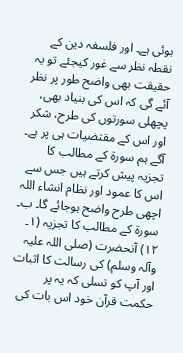ہوئی ہے۔ اور فلسفہ دین کے نقطہ نظر سے غور کیجئے تو یہ حقیقت بھی واضح طور پر نظر آئے گی کہ اس کی بنیاد بھی، پچھلی سورتوں کی طرح، شکر اور اس کے مقتضیات ہی پر ہے۔ آگے ہم سورة کے مطالب کا تجزیہ پیش کرتے ہیں جس سے اس کا عمود اور نظام انشاء اللہ اچھی طرح واضح ہوجائے گا۔ ب۔ سورة کے مطالب کا تجزیہ (١۔ ١٢) آنحضرت (صلی اللہ علیہ وآلہ وسلم) کی رسالت کا اثبات اور آپ کو تسلی کہ یہ پر حکمت قرآن خود اس بات کی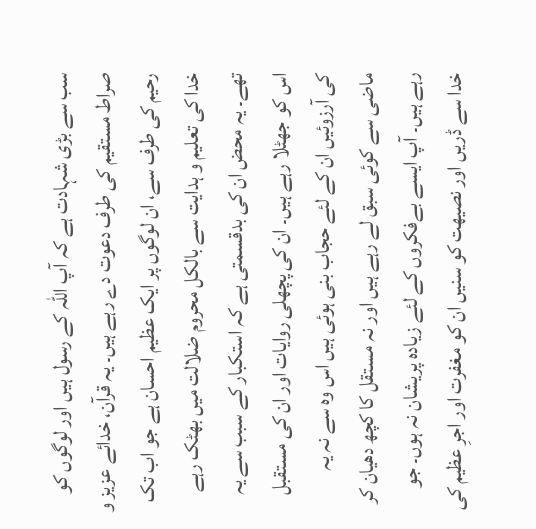سب سے بڑی شہادت ہے کہ آپ اللہ کے رسول ہیں اور لوگوں کو صراط مستقیم کی طرف دعوت دے رہے ہیں۔ یہ قرآن، خدائے عزیز و رحیم کی طرف سے، ان لوگوں پر ایک عظیم احسان ہے جو اب تک خدا کی تعلیم و ہدایت سے بالکل محروم ضلالت میں بھٹک رہے تھے۔ یہ محض ان کی بدقسمتی ہے کہ استکبار کے سبب سے یہ اس کو جھٹلا رہے ہیں۔ ان کی پچھلی روایات اور ان کی مستقبل کی آرزوئیں ان کے لئے حجاب بنی ہوئی ہیں اس وہ سے نہ یہ ماضی سے کوئی سبق لے رہے ہیں اور نہ مستقل کا کچھ دھیان کر رہے ہیں۔ آپ ایسے بےفکروں کے لئے زیادہ پریشان نہ ہوں۔ جو خدا سے ڈریں اور نصیھت کو سنیں ان کو مغفرت اور اجرِ عظیم کی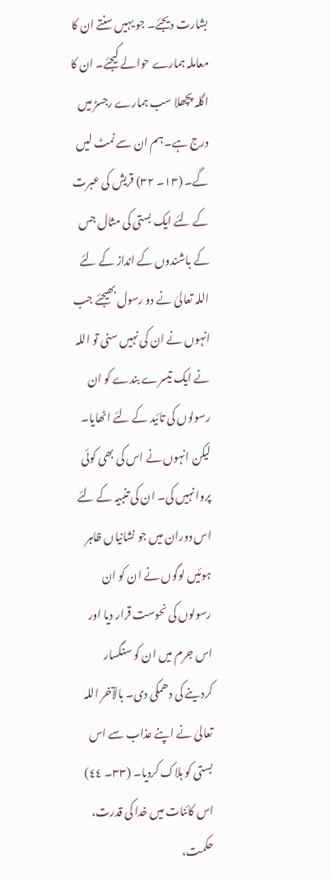بشارت دیجئے۔ جو یہیں سنتے ان کا معاملہ ہمارے حوالے کیجئے۔ ان کا اگلہ پچھلا سب ہمارے رجسڑ میں درج ہے۔ ہم ان سے نمٹ لیں گے۔ (١٣۔ ٣٢) قریش کی عبرت کے لئے ایک بستی کی مثال جس کے باشندوں کے انداز کے لئے اللہ تعالیٰ نے دو رسول بھیجئے جب انہوں نے ان کی نہیں سنی تو اللہ نے ایک تیسرے بندے کو ان رسولوں کی تائید کے لئے اٹھایا۔ لیکن انہوں نے اس کی بھی کوئی پروا نہیں کی۔ ان کی تنبیہ کے لئے اس دوران میں جو نشانیاں ظاہر ہوئیں لوگوں نے ان کو ان رسولوں کی نحوست قرار دیا اور اس جرم میں ان کو سنگسار کردینے کی دھمکی دی۔ بالآخر اللہ تعالیٰ نے اپنے عذاب سے اس بستی کو ہلاک کردیا۔ (٣٣۔ ٤٤) اس کائنات میں خدا کی قدرت، حکمت،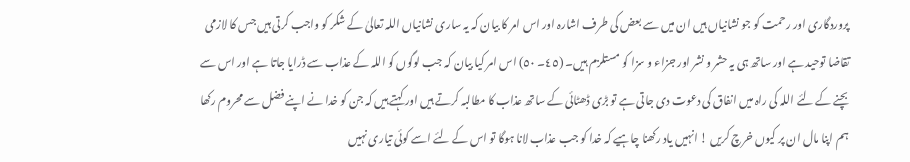پروردگاری اور رحمت کو جو نشانیاں ہیں ان میں سے بعض کی طرف اشارہ اور اس امر کا بیان کہ یہ ساری نشانیاں اللہ تعالیٰ کے شکر کو واجب کرتی ہیں جس کا لازمی تقاضا توحید ہے اور ساتھ ہی یہ حشر و نشر اور جزاء و سزا کو مستلزم ہیں۔ (٤٥۔ ٥٠) اس امر کیا بیان کہ جب لوگوں کو اللہ کے عذاب سے ڈرایا جاتا ہے اور اس سے بچنے کے لئے اللہ کی راہ میں انفاق کی دعوت دی جاتی ہے تو بڑی ڈھٹائی کے ساتھ عذاب کا مطالبہ کرتے ہیں اور کہتے ہیں کہ جن کو خدا نے اپنے فضل سے محروم رکھا ہم اپنا مال ان پر کیوں خرچ کریں ! انہیں یاد رکھنا چاہیے کہ خدا کو جب عذاب لانا ہوگا تو اس کے لئے اسے کوئی تیاری نہیں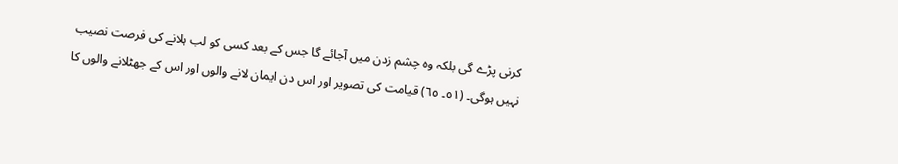کرنی پڑے گی بلکہ وہ چشم زدن میں آجائے گا جس کے بعد کسی کو لب ہلانے کی فرصت نصیب نہیں ہوگی۔ (٥١۔ ٦٥) قیامت کی تصویر اور اس دن ایمان لانے والوں اور اس کے جھٹلانے والوں کا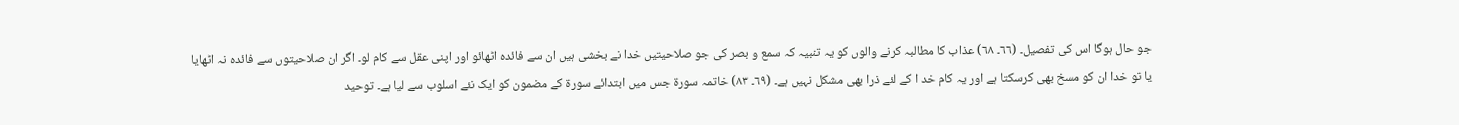جو حال ہوگا اس کی تفصیل۔ (٦٦۔ ٦٨) عذاب کا مطالبہ کرنے والوں کو یہ تنبیہ کہ سمع و بصر کی جو صلاحیتیں خدا نے بخشی ہیں ان سے فائدہ اٹھائو اور اپنی عقل سے کام لو۔ اگر ان صلاحیتوں سے فائدہ نہ اٹھایا یا تو خدا ان کو مسخ بھی کرسکتا ہے اور یہ کام خد ا کے لئے ذرا بھی مشکل نہیں ہے۔ (٦٩۔ ٨٣) خاتمہ سورة جس میں ابتدائے سورة کے مضمون کو ایک نئے اسلوب سے لیا ہے۔ توحید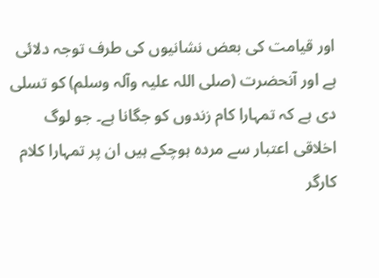اور قیامت کی بعض نشانیوں کی طرف توجہ دلائی ہے اور آنحضرت (صلی اللہ علیہ وآلہ وسلم) کو تسلی دی ہے کہ تمہارا کام زندوں کو جگانا ہے۔ جو لوگ اخلاقی اعتبار سے مردہ ہوچکے ہیں ان پر تمہارا کلام کارگر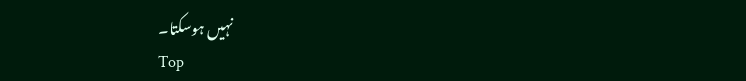نہیں ہوسکتا۔
Top